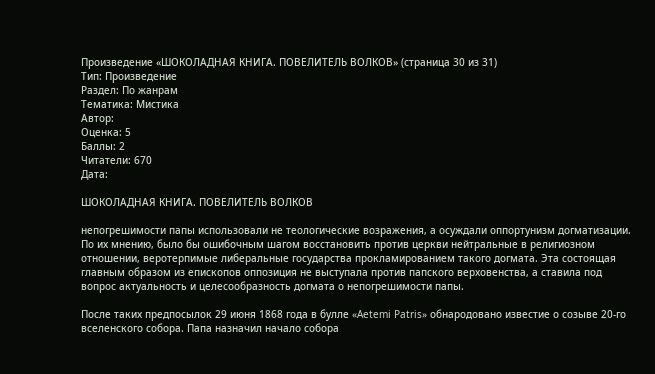Произведение «ШОКОЛАДНАЯ КНИГА. ПОВЕЛИТЕЛЬ ВОЛКОВ» (страница 30 из 31)
Тип: Произведение
Раздел: По жанрам
Тематика: Мистика
Автор:
Оценка: 5
Баллы: 2
Читатели: 670
Дата:

ШОКОЛАДНАЯ КНИГА. ПОВЕЛИТЕЛЬ ВОЛКОВ

непогрешимости папы использовали не теологические возражения, а осуждали оппортунизм догматизации. По их мнению, было бы ошибочным шагом восстановить против церкви нейтральные в религиозном отношении, веротерпимые либеральные государства прокламированием такого догмата. Эта состоящая главным образом из епископов оппозиция не выступала против папского верховенства, а ставила под вопрос актуальность и целесообразность догмата о непогрешимости папы.

После таких предпосылок 29 июня 1868 года в булле «Aetemi Patris» обнародовано известие о созыве 20-го вселенского собора. Папа назначил начало собора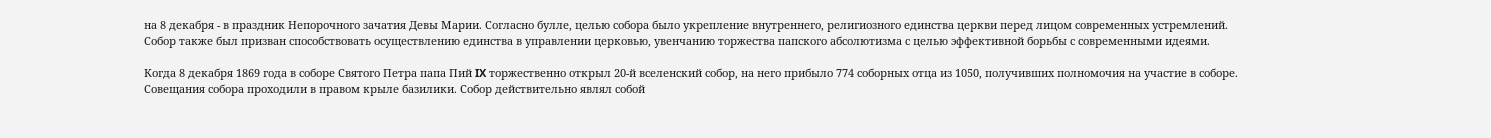на 8 декабря - в праздник Непорочного зачатия Девы Марии. Согласно булле, целью собора было укрепление внутреннего, религиозного единства церкви перед лицом современных устремлений. Собор также был призван способствовать осуществлению единства в управлении церковью, увенчанию торжества папского абсолютизма с целью эффективной борьбы с современными идеями.

Когда 8 декабря 1869 года в соборе Святого Петра папа Пий IX торжественно открыл 20-й вселенский собор, на него прибыло 774 соборных отца из 1050, получивших полномочия на участие в соборе. Совещания собора проходили в правом крыле базилики. Собор действительно являл собой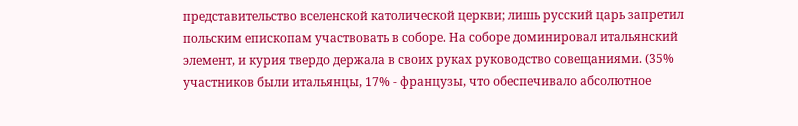представительство вселенской католической церкви; лишь русский царь запретил польским епископам участвовать в соборе. На соборе доминировал итальянский элемент, и курия твердо держала в своих руках руководство совещаниями. (35% участников были итальянцы, 17% - французы, что обеспечивало абсолютное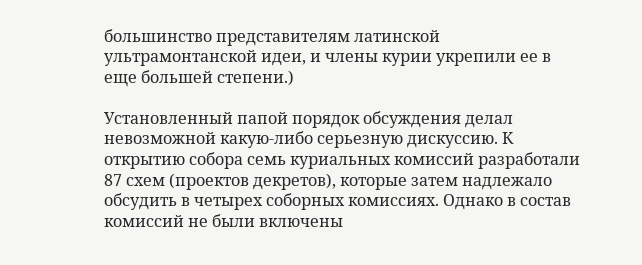большинство представителям латинской ультрамонтанской идеи, и члены курии укрепили ее в еще большей степени.)

Установленный папой порядок обсуждения делал невозможной какую-либо серьезную дискуссию. К открытию собора семь куриальных комиссий разработали 87 схем (проектов декретов), которые затем надлежало обсудить в четырех соборных комиссиях. Однако в состав комиссий не были включены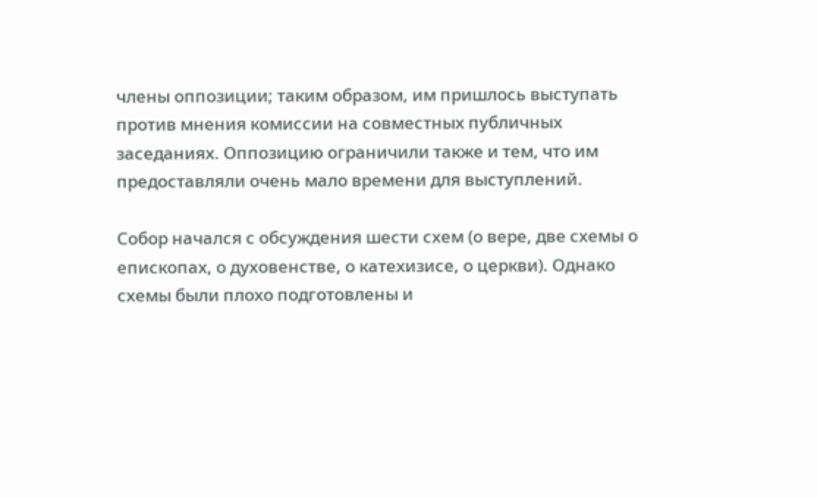члены оппозиции; таким образом, им пришлось выступать против мнения комиссии на совместных публичных заседаниях. Оппозицию ограничили также и тем, что им предоставляли очень мало времени для выступлений.

Собор начался с обсуждения шести схем (о вере, две схемы о епископах, о духовенстве, о катехизисе, о церкви). Однако схемы были плохо подготовлены и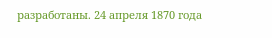разработаны. 24 апреля 1870 года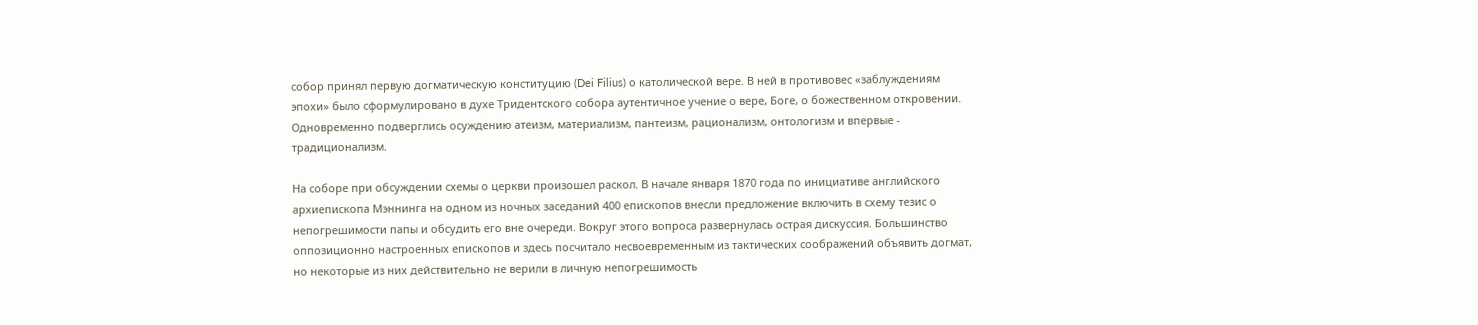собор принял первую догматическую конституцию (Dei Filius) о католической вере. В ней в противовес «заблуждениям эпохи» было сформулировано в духе Тридентского собора аутентичное учение о вере, Боге, о божественном откровении. Одновременно подверглись осуждению атеизм, материализм, пантеизм, рационализм, онтологизм и впервые - традиционализм.

На соборе при обсуждении схемы о церкви произошел раскол. В начале января 1870 года по инициативе английского архиепископа Мэннинга на одном из ночных заседаний 400 епископов внесли предложение включить в схему тезис о непогрешимости папы и обсудить его вне очереди. Вокруг этого вопроса развернулась острая дискуссия. Большинство оппозиционно настроенных епископов и здесь посчитало несвоевременным из тактических соображений объявить догмат, но некоторые из них действительно не верили в личную непогрешимость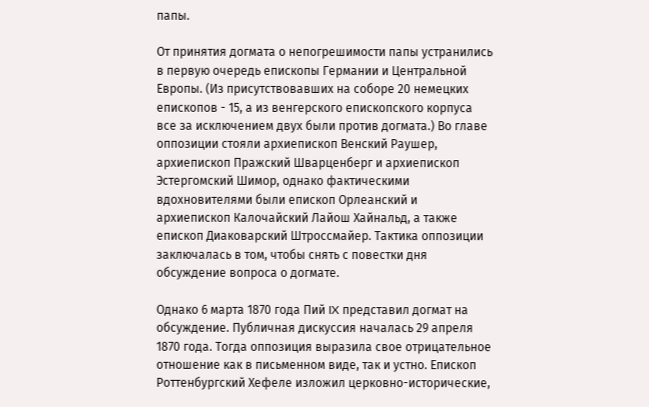папы.

От принятия догмата о непогрешимости папы устранились в первую очередь епископы Германии и Центральной Европы. (Из присутствовавших на соборе 20 немецких епископов - 15, а из венгерского епископского корпуса все за исключением двух были против догмата.) Во главе оппозиции стояли архиепископ Венский Раушер, архиепископ Пражский Шварценберг и архиепископ Эстергомский Шимор, однако фактическими вдохновителями были епископ Орлеанский и архиепископ Калочайский Лайош Хайнальд, а также епископ Диаковарский Штроссмайер. Тактика оппозиции заключалась в том, чтобы снять с повестки дня обсуждение вопроса о догмате.

Однако 6 марта 1870 года Пий IX представил догмат на обсуждение. Публичная дискуссия началась 29 апреля 1870 года. Тогда оппозиция выразила свое отрицательное отношение как в письменном виде, так и устно. Епископ Роттенбургский Хефеле изложил церковно-исторические,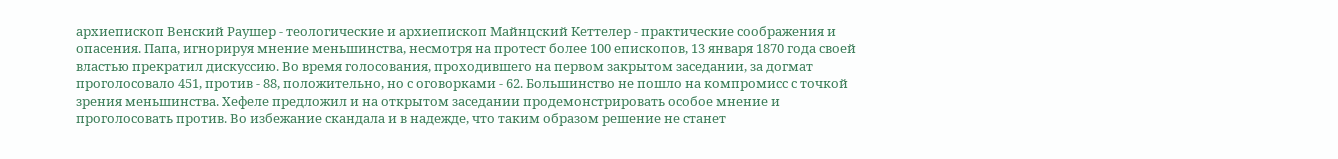архиепископ Венский Раушер - теологические и архиепископ Майнцский Кеттелер - практические соображения и опасения. Папа, игнорируя мнение меньшинства, несмотря на протест более 100 епископов, 13 января 1870 года своей властью прекратил дискуссию. Во время голосования, проходившего на первом закрытом заседании, за догмат проголосовало 451, против - 88, положительно, но с оговорками - 62. Большинство не пошло на компромисс с точкой зрения меньшинства. Хефеле предложил и на открытом заседании продемонстрировать особое мнение и проголосовать против. Во избежание скандала и в надежде, что таким образом решение не станет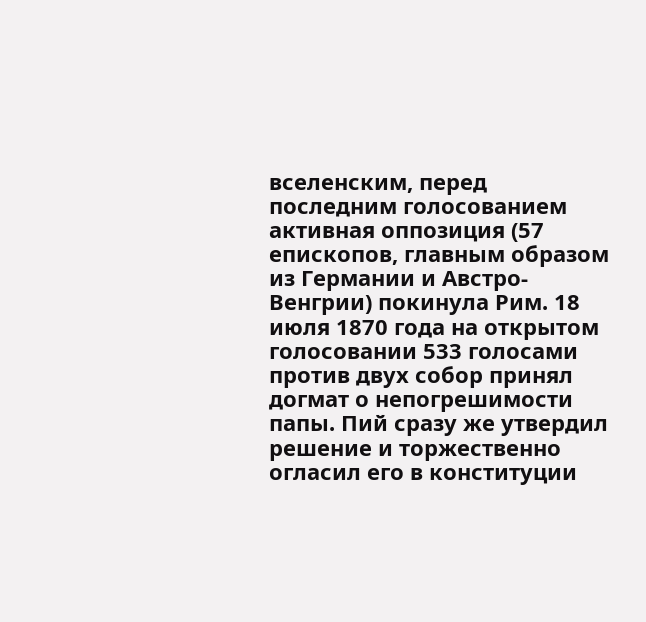вселенским, перед последним голосованием активная оппозиция (57 епископов, главным образом из Германии и Австро-Венгрии) покинула Рим. 18 июля 1870 года на открытом голосовании 533 голосами против двух собор принял догмат о непогрешимости папы. Пий сразу же утвердил решение и торжественно огласил его в конституции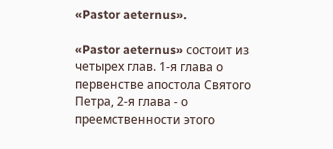«Pastor aeternus».

«Pastor aeternus» состоит из четырех глав. 1-я глава о первенстве апостола Святого Петра, 2-я глава - о преемственности этого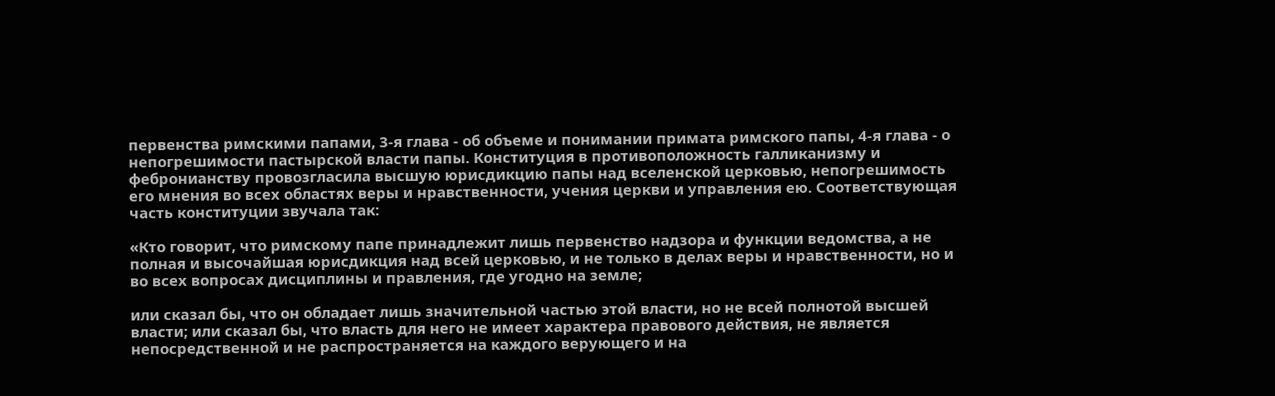первенства римскими папами, 3-я глава - об объеме и понимании примата римского папы, 4-я глава - о непогрешимости пастырской власти папы. Конституция в противоположность галликанизму и фебронианству провозгласила высшую юрисдикцию папы над вселенской церковью, непогрешимость его мнения во всех областях веры и нравственности, учения церкви и управления ею. Соответствующая часть конституции звучала так:

«Кто говорит, что римскому папе принадлежит лишь первенство надзора и функции ведомства, а не полная и высочайшая юрисдикция над всей церковью, и не только в делах веры и нравственности, но и во всех вопросах дисциплины и правления, где угодно на земле;

или сказал бы, что он обладает лишь значительной частью этой власти, но не всей полнотой высшей власти; или сказал бы, что власть для него не имеет характера правового действия, не является непосредственной и не распространяется на каждого верующего и на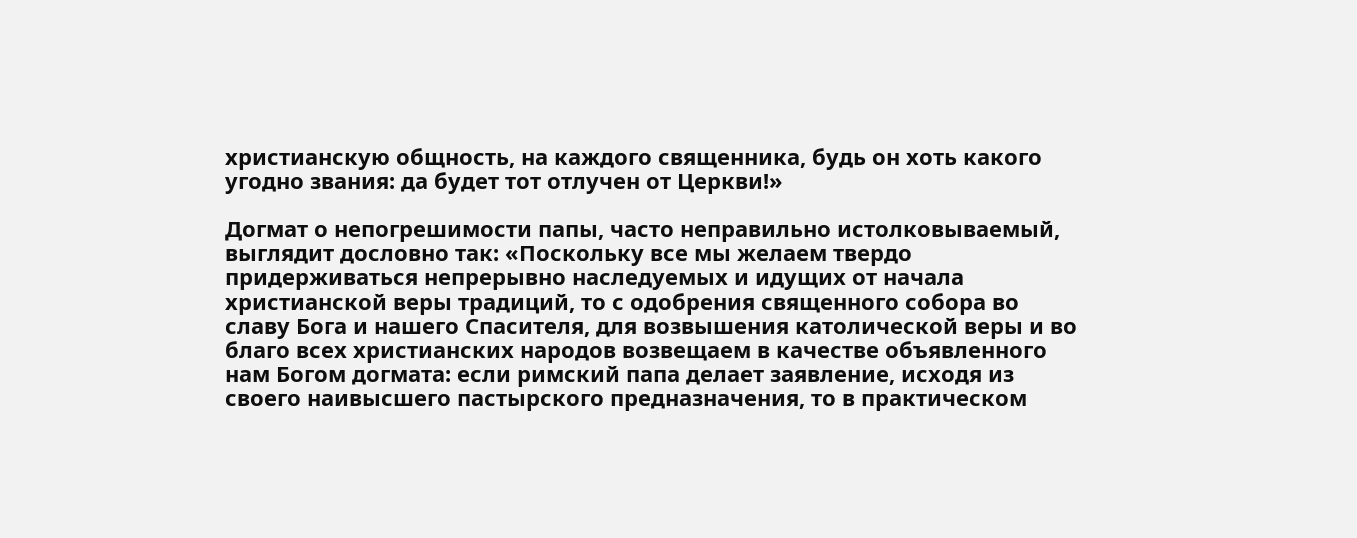христианскую общность, на каждого священника, будь он хоть какого угодно звания: да будет тот отлучен от Церкви!»

Догмат о непогрешимости папы, часто неправильно истолковываемый, выглядит дословно так: «Поскольку все мы желаем твердо придерживаться непрерывно наследуемых и идущих от начала христианской веры традиций, то с одобрения священного собора во славу Бога и нашего Спасителя, для возвышения католической веры и во благо всех христианских народов возвещаем в качестве объявленного нам Богом догмата: если римский папа делает заявление, исходя из своего наивысшего пастырского предназначения, то в практическом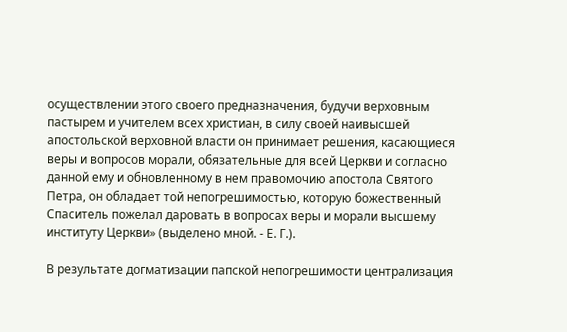осуществлении этого своего предназначения, будучи верховным пастырем и учителем всех христиан, в силу своей наивысшей апостольской верховной власти он принимает решения, касающиеся веры и вопросов морали, обязательные для всей Церкви и согласно данной ему и обновленному в нем правомочию апостола Святого Петра, он обладает той непогрешимостью, которую божественный Спаситель пожелал даровать в вопросах веры и морали высшему институту Церкви» (выделено мной. - Е. Г.).

В результате догматизации папской непогрешимости централизация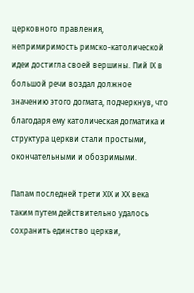церковного правления, непримиримость римско-католической идеи достигла своей вершины. Пий IX в большой речи воздал должное значению этого догмата, подчеркнув, что благодаря ему католическая догматика и структура церкви стали простыми, окончательными и обозримыми.

Папам последней трети XIX и XX века таким путем действительно удалось сохранить единство церкви,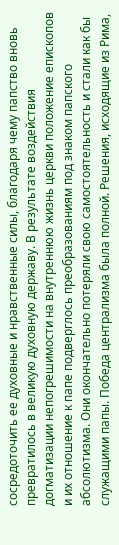сосредоточить ее духовные и нравственные силы, благодаря чему папство вновь превратилось в великую духовную державу. В результате воздействия догматизации непогрешимости на внутреннюю жизнь церкви положение епископов и их отношение к папе подверглось преобразованиям под знаком папского абсолютизма. Они окончательно потеряли свою самостоятельность и стали как бы служащими папы. Победа централизма была полной. Решения, исходящие из Рима,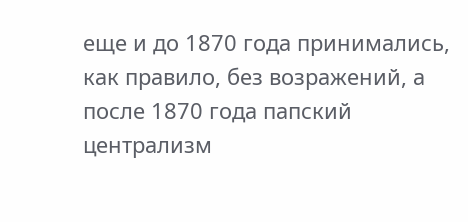еще и до 1870 года принимались, как правило, без возражений, а после 1870 года папский централизм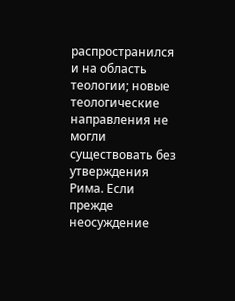распространился и на область теологии; новые теологические направления не могли существовать без утверждения Рима. Если прежде неосуждение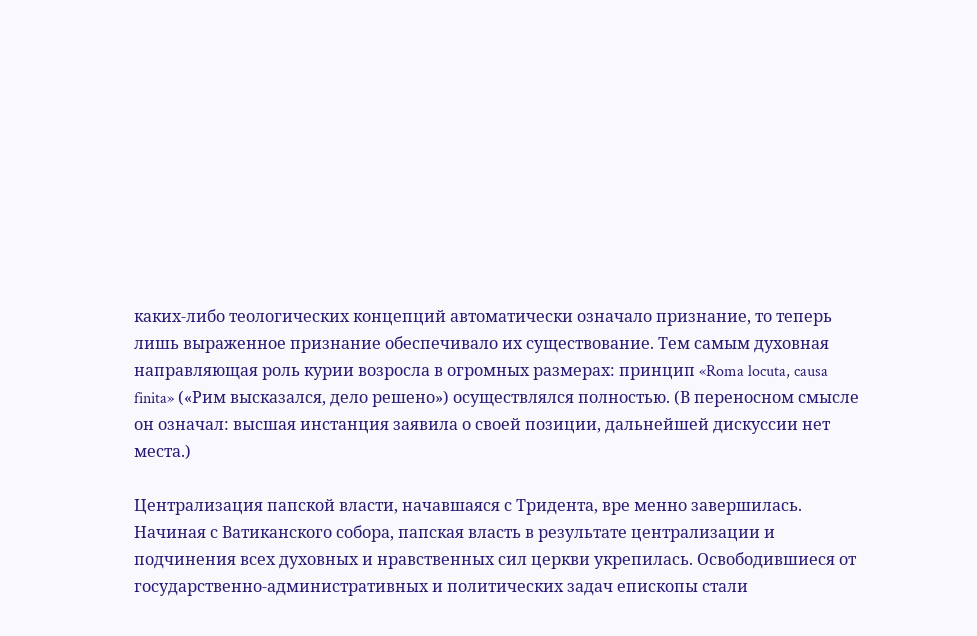каких-либо теологических концепций автоматически означало признание, то теперь лишь выраженное признание обеспечивало их существование. Тем самым духовная направляющая роль курии возросла в огромных размерах: принцип «Roma locuta, causa finita» («Рим высказался, дело решено») осуществлялся полностью. (В переносном смысле он означал: высшая инстанция заявила о своей позиции, дальнейшей дискуссии нет места.)

Централизация папской власти, начавшаяся с Тридента, вре менно завершилась. Начиная с Ватиканского собора, папская власть в результате централизации и подчинения всех духовных и нравственных сил церкви укрепилась. Освободившиеся от государственно-административных и политических задач епископы стали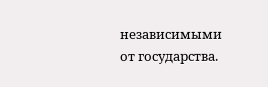независимыми от государства.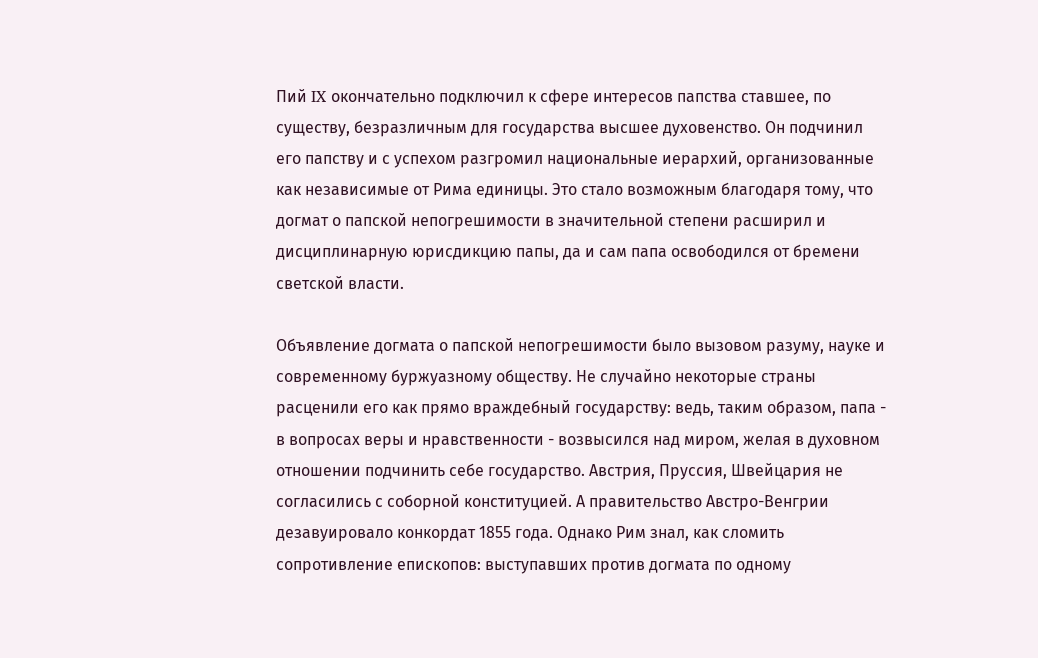Пий IX окончательно подключил к сфере интересов папства ставшее, по существу, безразличным для государства высшее духовенство. Он подчинил его папству и с успехом разгромил национальные иерархий, организованные как независимые от Рима единицы. Это стало возможным благодаря тому, что догмат о папской непогрешимости в значительной степени расширил и дисциплинарную юрисдикцию папы, да и сам папа освободился от бремени светской власти.

Объявление догмата о папской непогрешимости было вызовом разуму, науке и современному буржуазному обществу. Не случайно некоторые страны расценили его как прямо враждебный государству: ведь, таким образом, папа - в вопросах веры и нравственности - возвысился над миром, желая в духовном отношении подчинить себе государство. Австрия, Пруссия, Швейцария не согласились с соборной конституцией. А правительство Австро-Венгрии дезавуировало конкордат 1855 года. Однако Рим знал, как сломить сопротивление епископов: выступавших против догмата по одному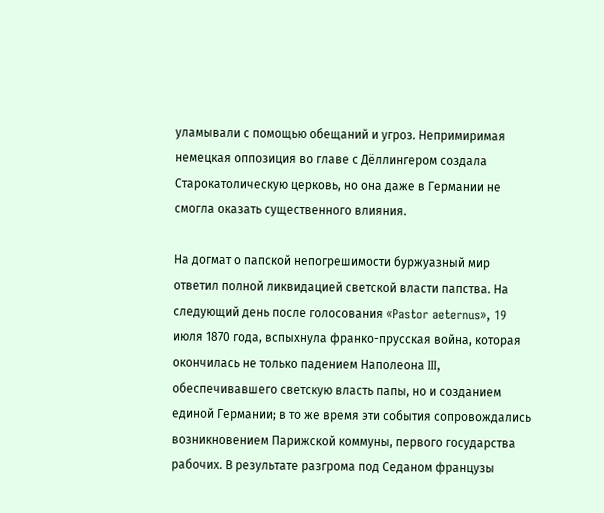уламывали с помощью обещаний и угроз. Непримиримая немецкая оппозиция во главе с Дёллингером создала Старокатолическую церковь, но она даже в Германии не смогла оказать существенного влияния.

На догмат о папской непогрешимости буржуазный мир ответил полной ликвидацией светской власти папства. На следующий день после голосования «Pastor aeternus», 19 июля 1870 года, вспыхнула франко-прусская война, которая окончилась не только падением Наполеона III, обеспечивавшего светскую власть папы, но и созданием единой Германии; в то же время эти события сопровождались возникновением Парижской коммуны, первого государства рабочих. В результате разгрома под Седаном французы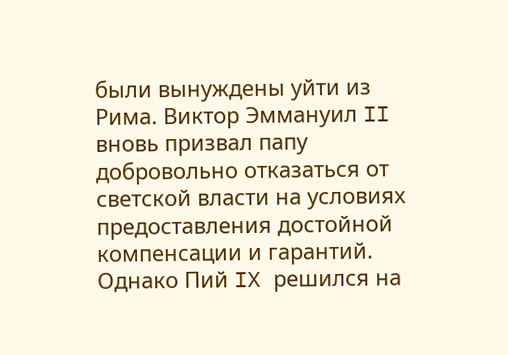были вынуждены уйти из Рима. Виктор Эммануил II вновь призвал папу добровольно отказаться от светской власти на условиях предоставления достойной компенсации и гарантий. Однако Пий IX решился на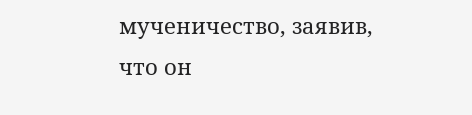мученичество, заявив, что он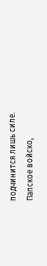подчинится лишь силе. Папское войско,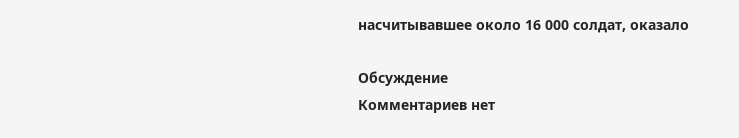насчитывавшее около 16 000 солдат, оказало

Обсуждение
Комментариев нет